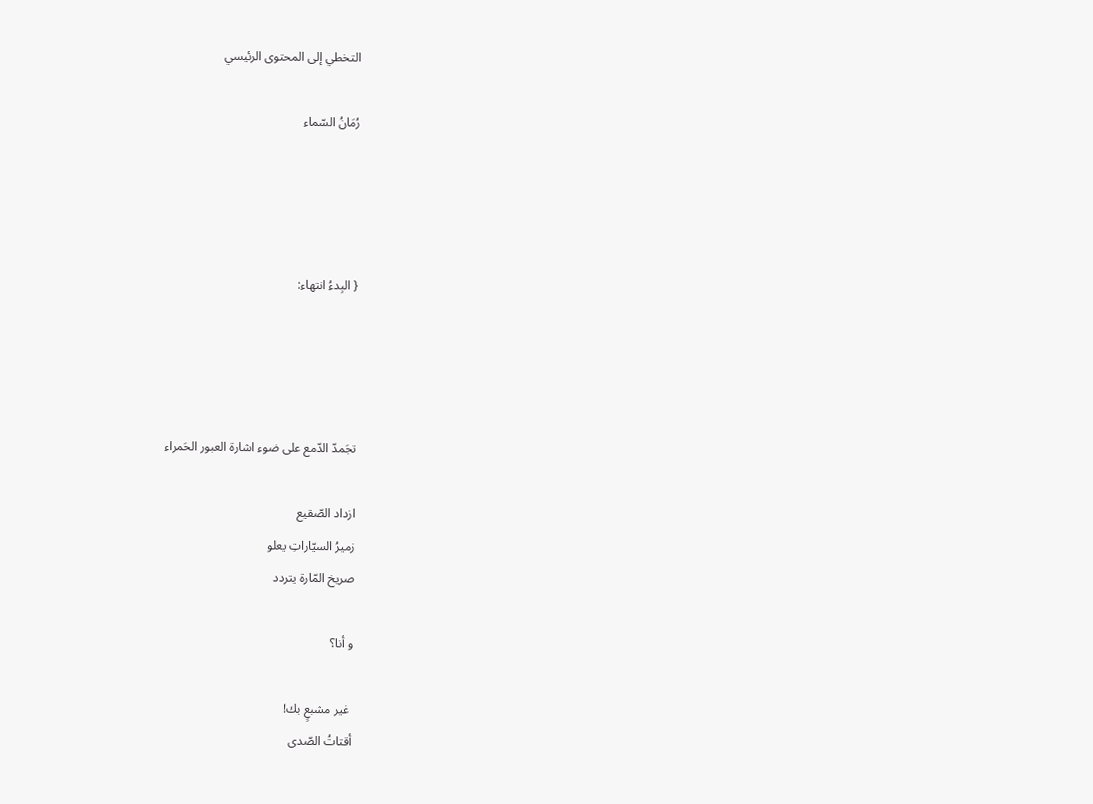التخطي إلى المحتوى الرئيسي

رُمَانُ السّماء




{ البِدءُ انتهاء:




تجَمدّ الدّمع على ضوء اشارة العبور الحَمراء

ازداد الصّقيع
زميرُ السيّاراتِ يعلو
صريخ المّارة يتردد

و أنا؟

 غير مشبعٍ بك!
أقتاتُ الصّدى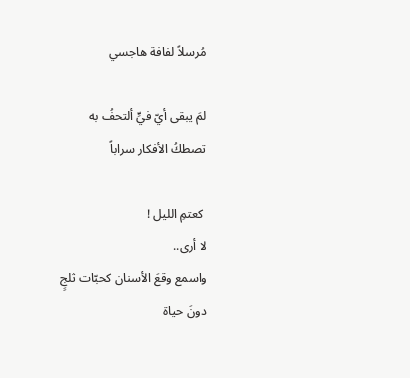مُرسلاً لفافة هاجسي

لمَ يبقى أيّ فيٍّ ألتحفُ به
تصطكُ الأفكار سراباً

 كعتمِ الليل !
لا أرى..
واسمع وقعَ الأسنان كحبّات ثلجٍ دونَ حياة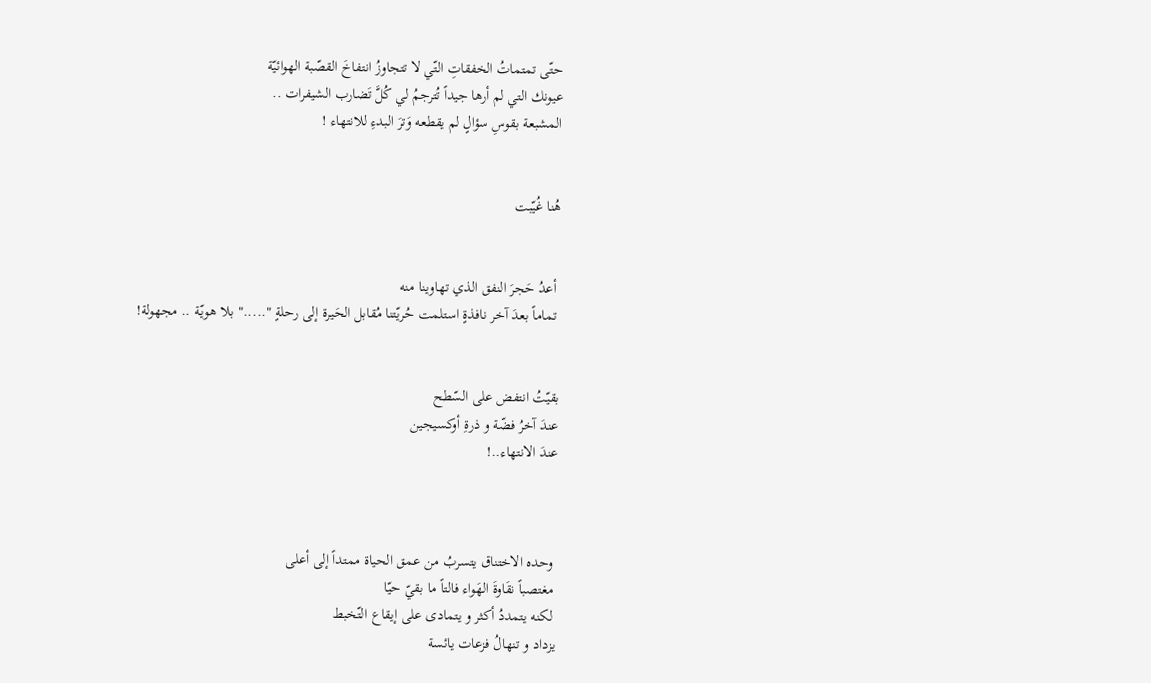حتّى تمتماتُ الخفقاتِ التّي لا تتجاوزُ انتفاخَ القصّبة الهوائيّة
عيونك التي لم أرها جيداً تُترجمُ لي كُلَّ تَضارب الشيفرات ..
المشبعة بقوسِ سؤالٍ لم يقطعه وَترَ البدءِ للانتهاء !


هُنا غُيّبت


 أعدُ حَجرَ النفق الذي تهاوينا منه
 تماماً بعدَ آخر نافذةٍ استلمت حُريّتنا مُقابل الحَيرة إلى رحلةٍ "....." بلا هويّة .. مجهولة!


بقيّتُ انتفض على السّطح
عندَ آخرُ فضّة و ذرةِ أوكسيجين
عندَ الانتهاء..!



 وحده الاختناق يتسربُ من عمق الحياة ممتداً إلى أعلى
 مغتصباً نقَاوةَ الهَواء فالتاً ما بقيّ حيّا
 لكنه يتمددُ أكثر و يتمادى على إيقاع التّخبط
يزداد و تنهالُ فزعات يائسة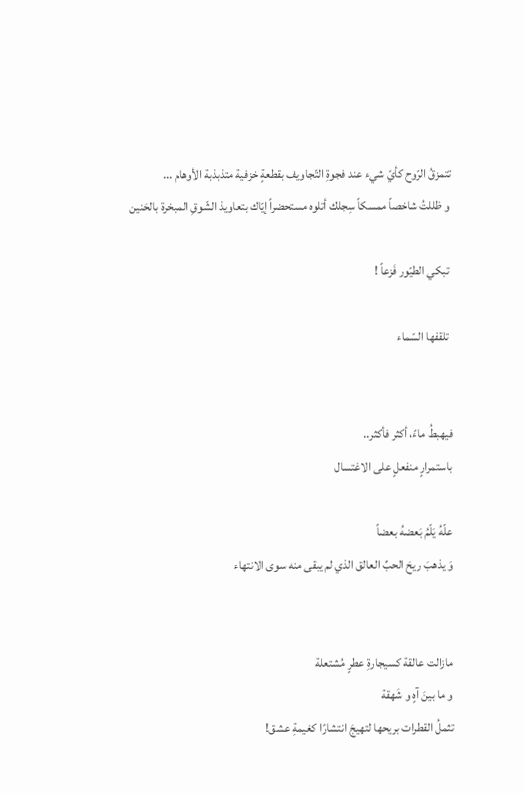تتمزقُ الرّوح كأيّ شيء عند فجوةِ التّجاويف بقطعةٍ خزفية متذبذبة الأوهام ...
 و ظللتُ شاخصاً ممسكاً سِجلك أتلوه مستحضراً إيّاك بتعاويذ الشّوقِ المبخرة بالحَنين

 تبكي الطيّور فَزعاً !

 تلقفها السّماء


فيهبطُ ماءً، أكثر فأكثر..
باستمرارٍ منفعلٍ على الاغتسال

علّهُ يَلّمُ بَعضهُ بعضاً
وَ يذهبَ ريحَ الحبِّ العالق الذي لم يبقى منه سوى الانتهاء


مازالت عالقة كسيجارةِ عطرٍ مُشتعلة
و ما بينَ آهٍ و شَهقة
تثملُ القطرات بريحها لتهيجَ انتشارًا كغيمةِ عشق!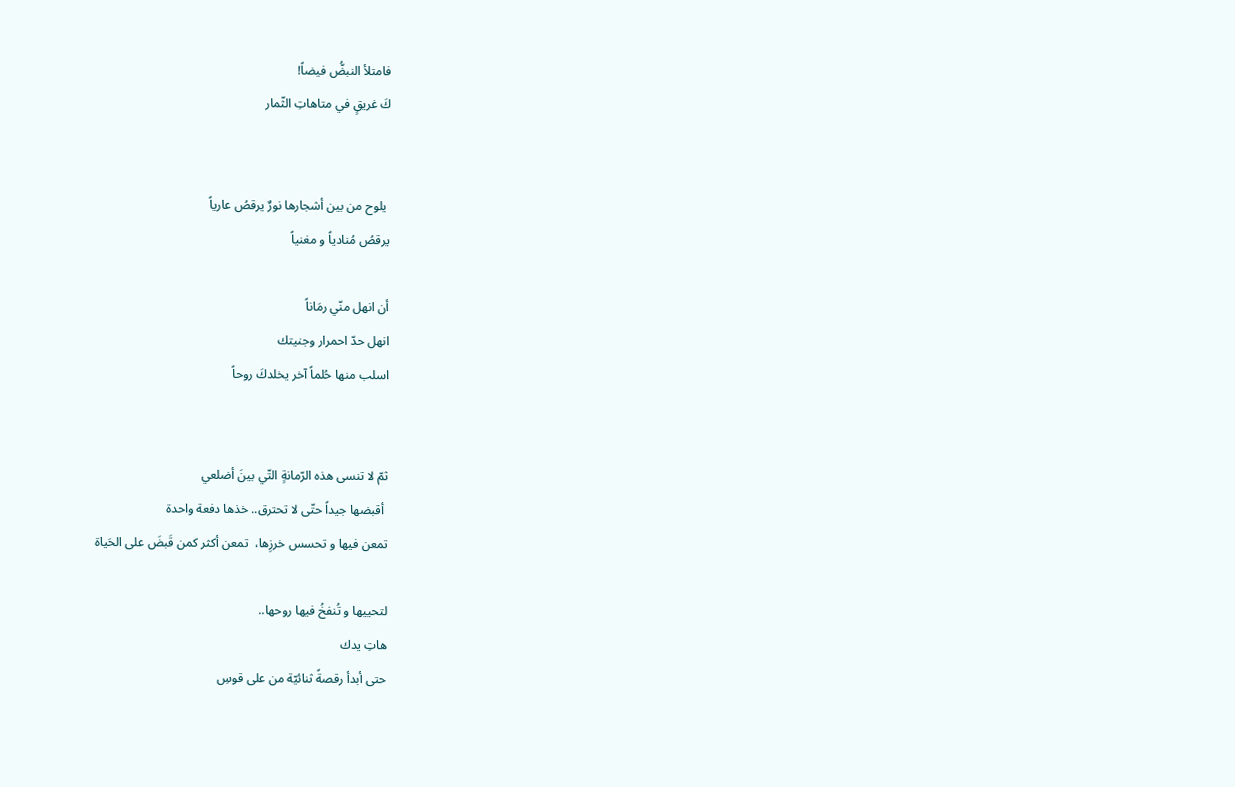فامتلأ النبضُّ فيضاً!
كَ غريقٍ في متاهاتِ الثّمار


 يلوح من بين أشجارها نورٌ يرقصُ عارياً
يرقصُ مُنادياً و مغنياً

أن انهل منّي رمَاناً
انهل حدّ احمرار وجنيتك
اسلب منها حُلماً آخر يخلدكَ روحاً


ثمّ لا تنسى هذه الرّمانةٍ التّي بينَ أضلعي
 أقبضها جيداً حتّى لا تحترق.. خذها دفعة واحدة
تمعن فيها و تحسس خرزِها،  تمعن أكثر كمن قَبضَ على الحَياة

لتحييها و تُنفخُ فيها روحها..
هاتِ يدك
حتى أبدأ رقصةً ثنائيّة من على قوسِ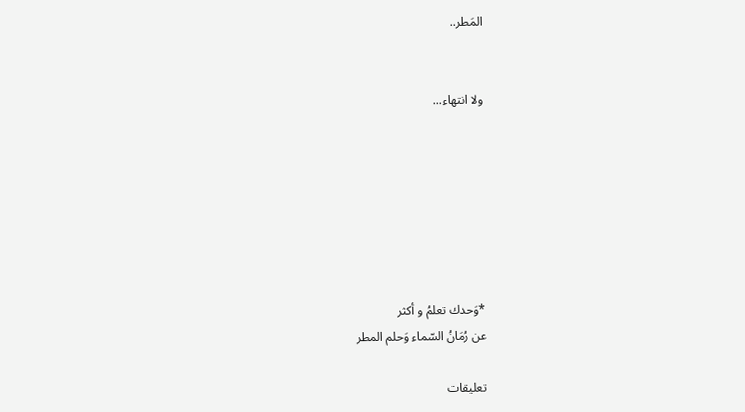المَطر..


ولا انتهاء...







*وَحدك تعلمُ و أكثر
عن رُمَانُ السّماء وَحلم المطر

تعليقات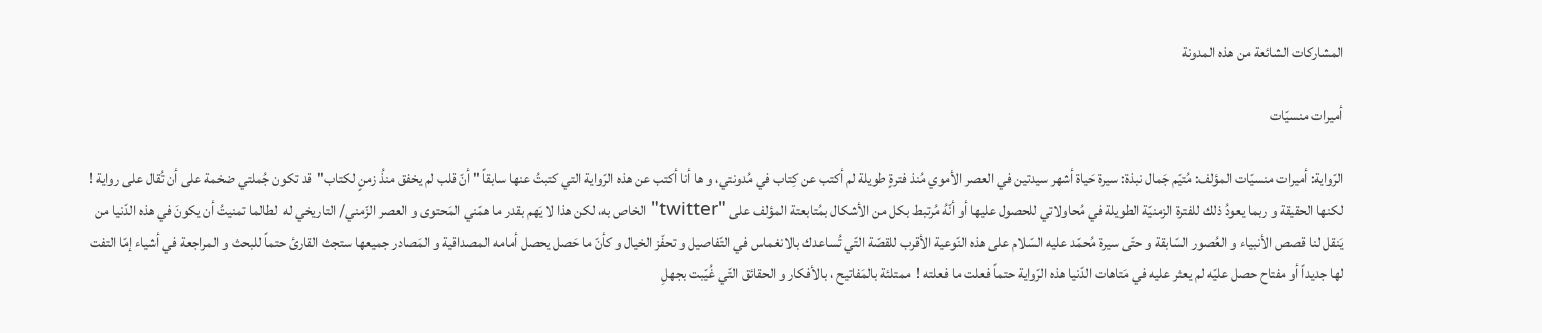المشاركات الشائعة من هذه المدونة

أميرات منسيّات

الرّواية: أميرات منسيّات المؤلف: مُتيّم جَمال نبذة: سيرة حَياة أشهر سيدتين في العصر الأموي مُنذ فترةٍ طويلة لم أكتب عن كِتاب في مُدونتي، و ها أنا أكتب عن هذه الرّواية التي كتبتُ عنها سابقاً " أنّ قلب لم يخفق منذُ زمنٍ لكتاب"قد تكون جُملتي ضخمة على أن تُقال على رواية ! لكنها الحقيقة و ربما يعودُ ذلك للفترة الزمنيّة الطويلة في مُحاولاتي للحصول عليها أو أنّهُ مُرتبط بكل من الأشكال بمُتابعتة المؤلف على "twitter" الخاص به، لكن هذا لا يَهم بقدر ما همّني المَحتوى و العصر الزّمني/ التاريخي له  لطالما تمنيتُ أن يكونَ في هذه الدّنيا من يَنقل لنا قصص الأنبياء و العُصور السّابقة و حتّى سيرة مُحمّد عليه السّلام على هذه النّوعية الأقرب للقصّة التّي تُساعدك بالانغماس في التّفاصيل و تحفّز الخيال و كأنّ ما حَصل يحصل أمامه المصداقية و المَصادر جميعها ستجث القارئ حتماً للبحث و المراجعة في أشياء إمّا التفت لها جديداً أو مفتاح حصل عليّه لم يعثر عليه في مَتاهات الدّنيا هذه الرّواية حتماً فعلت ما فعلته !  ممتلئة بالمَفاتيح ، بالأفكار و الحقائق التّي غُيّبت بجهلِ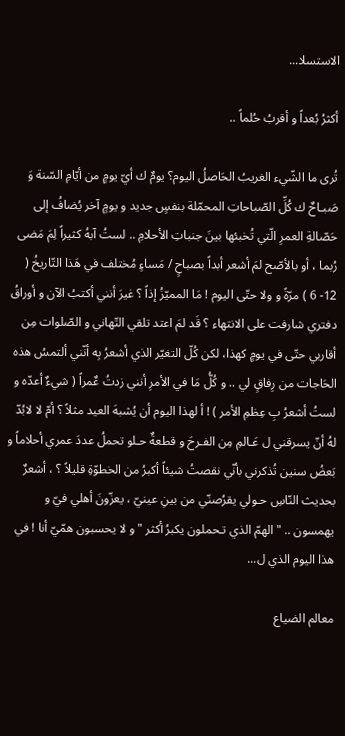الاستسلا...

أكثرُ بُعداً و أقربُ حُلماً ..

تُرى ما الشّيء الغريبُ الحَاصلُ اليوم؟ يومٌ ك أيّ يومٍ من أيّامِ السّنة وَ صَبـاحٌ ك كُلِّ الصّباحاتِ المحمّلة بنفسٍ جديد و يومٍ آخر يُضافُ إلى حَصّالةِ العمرِ الّتي تُخبئها بينَ جنباتِ الأحلامِ .. لستُ آبهُ كثيراً لِمَ مَضى رُبما ، أو بالأصّح لمَ أشعر أبداً بصباحٍ / مَساءٍ مُختلف في هَذا التّاريخُ ( 12- 6 ) مرّةً و ولا حتّى اليوم ! مَا المميّزُ إذاً ؟ غيرَ أنني أكتبُ الآن و أوراقُ دفتري شارفت على الانتهاء ؟ قَد لمَ اعتد تلقي التّهاني و الصّلوات مِن أقاربي حتّى في يومٍ كهذا، لكن كُلّ التغيّر الذي أشعرُ بِه أنّني ألتمسُ هذه الحَاجات من رِفاقٍ لي .. و كُلُّ مَا في الأمرِ أنني زدتُ عٌمراً ( شيءٌ أعدّه و لستُ أشعرُ بِ عِظمِ الأمر ) ! أ لهذا اليوم أن يُشبهَ العيد مثلاً ؟ أمّ لا لابُدّ لهُ أنّ يسرقني ل عَـالمِ مِن الفـرحَ و قطعةٌ حـلو تحملُ عددَ عمري أحلاماً و بَعضُ سنين تُذكرني بأنّي نقصتُ شيئاً أكبرُ من الخطوّةِ قليلاً ؟ ، أشعرٌ بحديث النّاسِ حـولي يقرُصنّي من بينِ عينيّ ، يعزّونَ أهلي فيّ و يهمسون .. " الهمّ الذي تـحملون يكبرُ أكثر " و لا يحسبون همّيّ أنا ! في هذا اليوم الذي ل...

معالم الضياع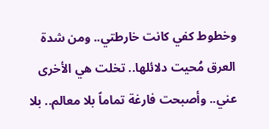وخطوط كفي كانت خارطتي.. ومن شدة العرق مُحيت دلائلها.. تخلت هي الأخرى عني.. وأصبحت فارغة تماماً بلا معالم.. بلا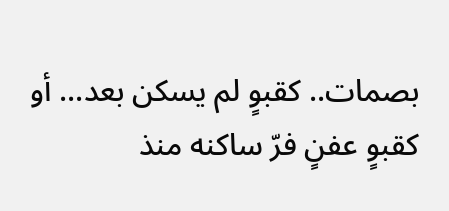بصمات.. كقبوٍ لم يسكن بعد... أو كقبوٍ عفنٍ فرّ ساكنه منذ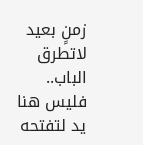زمنٍ بعيد لاتطرق الباب.. فليس هنا يد لتفتحه